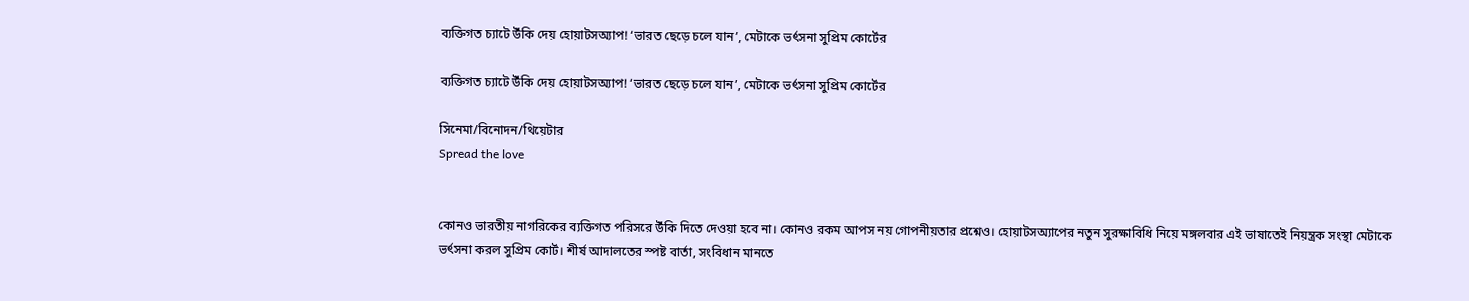ব্যক্তিগত চ্যাটে উঁকি দেয় হোয়াটসঅ্যাপ! ‘ভারত ছেড়ে চলে যান’, মেটাকে ভর্ৎসনা সুপ্রিম কোর্টের

ব্যক্তিগত চ্যাটে উঁকি দেয় হোয়াটসঅ্যাপ! ‘ভারত ছেড়ে চলে যান’, মেটাকে ভর্ৎসনা সুপ্রিম কোর্টের

সিনেমা/বিনোদন/থিয়েটার
Spread the love


কোনও ভারতীয় নাগরিকের ব্যক্তিগত পরিসরে উঁকি দিতে দেওয়া হবে না। কোনও রকম আপস নয় গোপনীয়তার প্রশ্নেও। হোয়াটসঅ্যাপের নতুন সুরক্ষাবিধি নিয়ে মঙ্গলবার এই ভাষাতেই নিয়ন্ত্রক সংস্থা মেটাকে ভর্ৎসনা করল সুপ্রিম কোর্ট। শীর্ষ আদালতের স্পষ্ট বার্তা, সংবিধান মানতে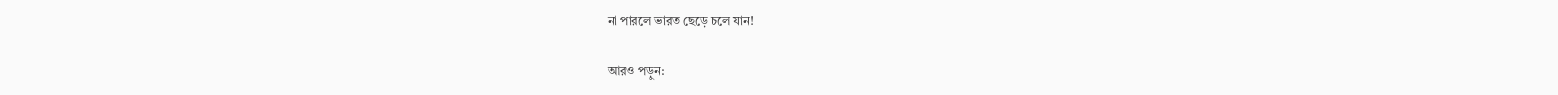না পারলে ভারত ছেড়ে চলে যান!

আরও পড়ুন: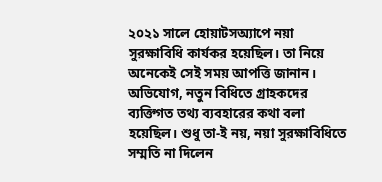২০২১ সালে হোয়াটসঅ্যাপে নয়া সুরক্ষাবিধি কার্যকর হয়েছিল। তা নিয়ে অনেকেই সেই সময় আপত্তি জানান। অভিযোগ, নতুন বিধিতে গ্রাহকদের ব্যক্তিগত তথ্য ব্যবহারের কথা বলা হয়েছিল। শুধু তা-ই নয়, নয়া সুরক্ষাবিধিতে সম্মতি না দিলেন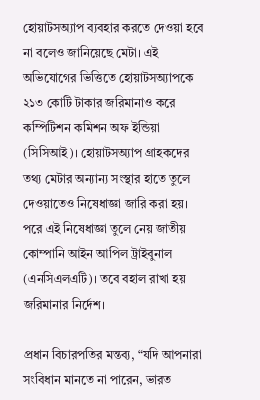হোয়াটসঅ্যাপ ব্যবহার করতে দেওয়া হবে না বলেও জানিয়েছে মেটা। এই অভিযোগের ভিত্তিতে হোয়াটসঅ্যাপকে ২১৩ কোটি টাকার জরিমানাও করে কম্পিটিশন কমিশন অফ ইন্ডিয়া (সিসিআই)। হোয়াটসঅ্যাপ গ্রাহকদের তথ্য মেটার অন্যান্য সংস্থার হাতে তুলে দেওয়াতেও নিষেধাজ্ঞা জারি করা হয়। পরে এই নিষেধাজ্ঞা তুলে নেয় জাতীয় কোম্পানি আইন আপিল ট্রাইবুনাল (এনসিএলএটি)। তবে বহাল রাখা হয় জরিমানার নির্দেশ।

প্রধান বিচারপতির মন্তব্য, “যদি আপনারা সংবিধান মানতে না পারেন, ভারত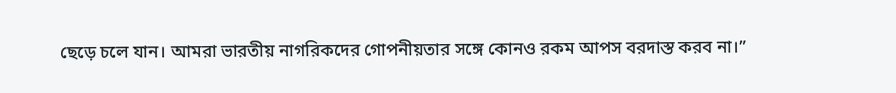ছেড়ে চলে যান। আমরা ভারতীয় নাগরিকদের গোপনীয়তার সঙ্গে কোনও রকম আপস বরদাস্ত করব না।”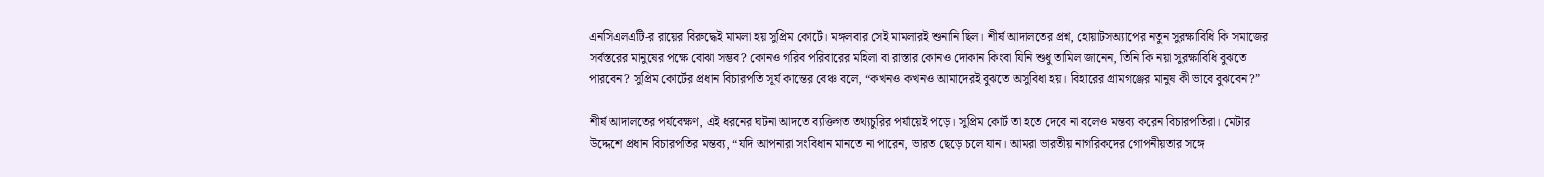এনসিএলএটি-র রায়ের বিরুদ্ধেই মামলা হয় সুপ্রিম কোর্টে। মঙ্গলবার সেই মামলারই শুনানি ছিল। শীর্ষ আদালতের প্রশ্ন, হোয়াটসঅ্যাপের নতুন সুরক্ষাবিধি কি সমাজের সর্বস্তরের মানুষের পক্ষে বোঝা সম্ভব? কোনও গরিব পরিবারের মহিলা বা রাস্তার কোনও দোকান কিংবা যিনি শুধু তামিল জানেন, তিনি কি নয়া সুরক্ষাবিধি বুঝতে পারবেন? সুপ্রিম কোর্টের প্রধান বিচারপতি সূর্য কান্তের বেঞ্চ বলে, “কখনও কখনও আমাদেরই বুঝতে অসুবিধা হয়। বিহারের গ্রামগঞ্জের মানুষ কী ভাবে বুঝবেন?”

শীর্ষ আদালতের পর্যবেক্ষণ, এই ধরনের ঘটনা আদতে ব্যক্তিগত তথ্যচুরির পর্যায়েই পড়ে। সুপ্রিম কোর্ট তা হতে দেবে না বলেও মন্তব্য করেন বিচারপতিরা। মেটার উদ্দেশে প্রধান বিচারপতির মন্তব্য, “যদি আপনারা সংবিধান মানতে না পারেন, ভারত ছেড়ে চলে যান। আমরা ভারতীয় নাগরিকদের গোপনীয়তার সঙ্গে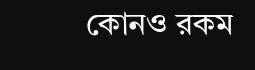কোনও রকম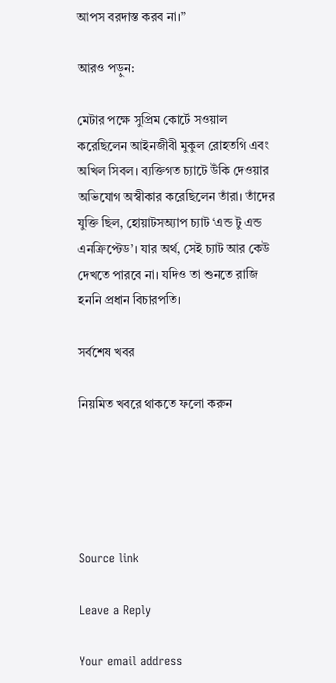আপস বরদাস্ত করব না।”

আরও পড়ুন:

মেটার পক্ষে সুপ্রিম কোর্টে সওয়াল করেছিলেন আইনজীবী মুকুল রোহতগি এবং অখিল সিবল। ব্যক্তিগত চ্যাটে উঁকি দেওয়ার অভিযোগ অস্বীকার করেছিলেন তাঁরা। তাঁদের যুক্তি ছিল, হোয়াটসঅ্যাপ চ্যাট ‘এন্ড টু এন্ড এনক্রিপ্টেড’। যার অর্থ, সেই চ্যাট আর কেউ দেখতে পারবে না। যদিও তা শুনতে রাজি হননি প্রধান বিচারপতি।

সর্বশেষ খবর

নিয়মিত খবরে থাকতে ফলো করুন





Source link

Leave a Reply

Your email address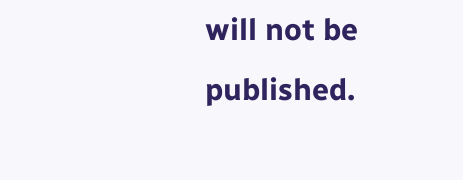will not be published.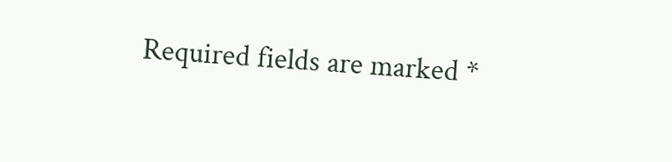Required fields are marked *